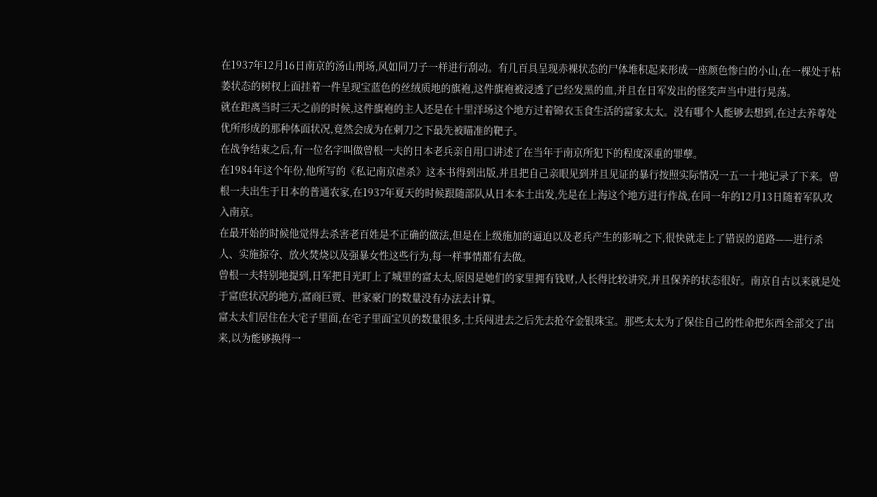在1937年12月16日南京的汤山刑场,风如同刀子一样进行刮动。有几百具呈现赤裸状态的尸体堆积起来形成一座颜色惨白的小山,在一棵处于枯萎状态的树杈上面挂着一件呈现宝蓝色的丝绒质地的旗袍,这件旗袍被浸透了已经发黑的血,并且在日军发出的怪笑声当中进行晃荡。
就在距离当时三天之前的时候,这件旗袍的主人还是在十里洋场这个地方过着锦衣玉食生活的富家太太。没有哪个人能够去想到,在过去养尊处优所形成的那种体面状况,竟然会成为在刺刀之下最先被瞄准的靶子。
在战争结束之后,有一位名字叫做曾根一夫的日本老兵亲自用口讲述了在当年于南京所犯下的程度深重的罪孽。
在1984年这个年份,他所写的《私记南京虐杀》这本书得到出版,并且把自己亲眼见到并且见证的暴行按照实际情况一五一十地记录了下来。曾根一夫出生于日本的普通农家,在1937年夏天的时候跟随部队从日本本土出发,先是在上海这个地方进行作战,在同一年的12月13日随着军队攻入南京。
在最开始的时候他觉得去杀害老百姓是不正确的做法,但是在上级施加的逼迫以及老兵产生的影响之下,很快就走上了错误的道路——进行杀人、实施掠夺、放火焚烧以及强暴女性这些行为,每一样事情都有去做。
曾根一夫特别地提到,日军把目光盯上了城里的富太太,原因是她们的家里拥有钱财,人长得比较讲究,并且保养的状态很好。南京自古以来就是处于富庶状况的地方,富商巨贾、世家豪门的数量没有办法去计算。
富太太们居住在大宅子里面,在宅子里面宝贝的数量很多,士兵闯进去之后先去抢夺金银珠宝。那些太太为了保住自己的性命把东西全部交了出来,以为能够换得一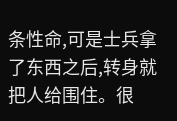条性命,可是士兵拿了东西之后,转身就把人给围住。很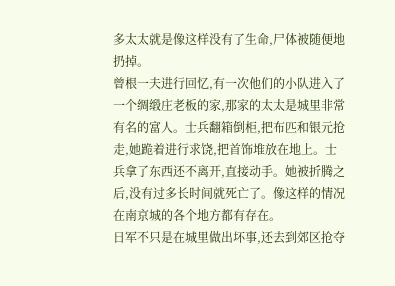多太太就是像这样没有了生命,尸体被随便地扔掉。
曾根一夫进行回忆,有一次他们的小队进入了一个绸缎庄老板的家,那家的太太是城里非常有名的富人。士兵翻箱倒柜,把布匹和银元抢走,她跪着进行求饶,把首饰堆放在地上。士兵拿了东西还不离开,直接动手。她被折腾之后,没有过多长时间就死亡了。像这样的情况在南京城的各个地方都有存在。
日军不只是在城里做出坏事,还去到郊区抢夺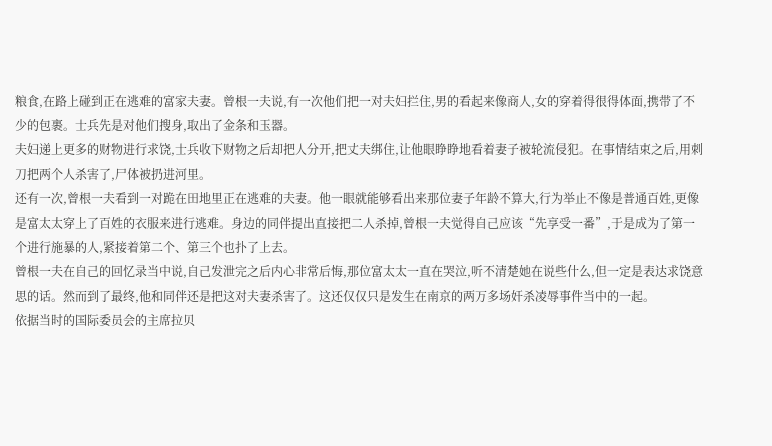粮食,在路上碰到正在逃难的富家夫妻。曾根一夫说,有一次他们把一对夫妇拦住,男的看起来像商人,女的穿着得很得体面,携带了不少的包裹。士兵先是对他们搜身,取出了金条和玉器。
夫妇递上更多的财物进行求饶,士兵收下财物之后却把人分开,把丈夫绑住,让他眼睁睁地看着妻子被轮流侵犯。在事情结束之后,用刺刀把两个人杀害了,尸体被扔进河里。
还有一次,曾根一夫看到一对跪在田地里正在逃难的夫妻。他一眼就能够看出来那位妻子年龄不算大,行为举止不像是普通百姓,更像是富太太穿上了百姓的衣服来进行逃难。身边的同伴提出直接把二人杀掉,曾根一夫觉得自己应该“先享受一番”,于是成为了第一个进行施暴的人,紧接着第二个、第三个也扑了上去。
曾根一夫在自己的回忆录当中说,自己发泄完之后内心非常后悔,那位富太太一直在哭泣,听不清楚她在说些什么,但一定是表达求饶意思的话。然而到了最终,他和同伴还是把这对夫妻杀害了。这还仅仅只是发生在南京的两万多场奸杀凌辱事件当中的一起。
依据当时的国际委员会的主席拉贝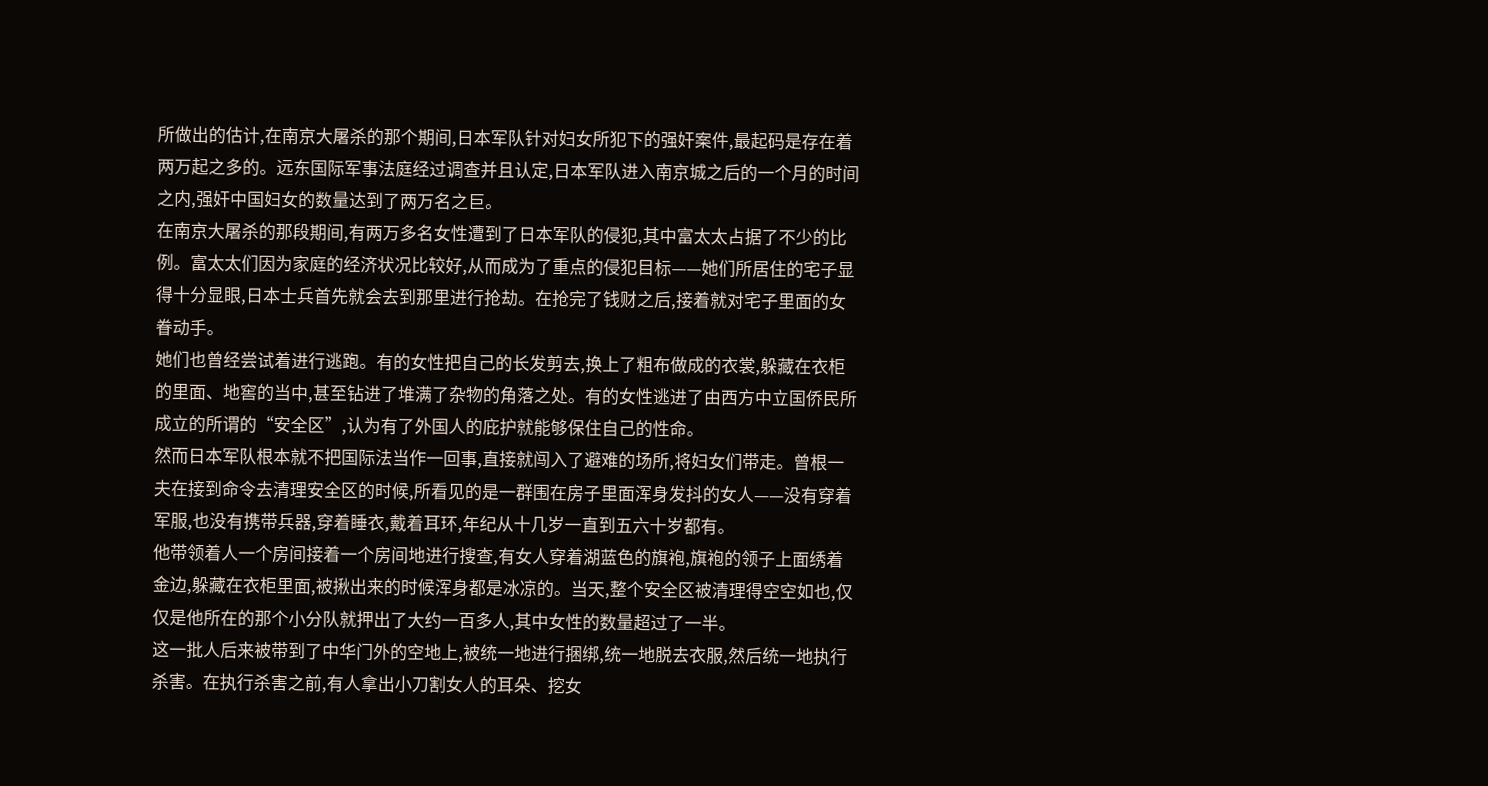所做出的估计,在南京大屠杀的那个期间,日本军队针对妇女所犯下的强奸案件,最起码是存在着两万起之多的。远东国际军事法庭经过调查并且认定,日本军队进入南京城之后的一个月的时间之内,强奸中国妇女的数量达到了两万名之巨。
在南京大屠杀的那段期间,有两万多名女性遭到了日本军队的侵犯,其中富太太占据了不少的比例。富太太们因为家庭的经济状况比较好,从而成为了重点的侵犯目标——她们所居住的宅子显得十分显眼,日本士兵首先就会去到那里进行抢劫。在抢完了钱财之后,接着就对宅子里面的女眷动手。
她们也曾经尝试着进行逃跑。有的女性把自己的长发剪去,换上了粗布做成的衣裳,躲藏在衣柜的里面、地窖的当中,甚至钻进了堆满了杂物的角落之处。有的女性逃进了由西方中立国侨民所成立的所谓的“安全区”,认为有了外国人的庇护就能够保住自己的性命。
然而日本军队根本就不把国际法当作一回事,直接就闯入了避难的场所,将妇女们带走。曾根一夫在接到命令去清理安全区的时候,所看见的是一群围在房子里面浑身发抖的女人——没有穿着军服,也没有携带兵器,穿着睡衣,戴着耳环,年纪从十几岁一直到五六十岁都有。
他带领着人一个房间接着一个房间地进行搜查,有女人穿着湖蓝色的旗袍,旗袍的领子上面绣着金边,躲藏在衣柜里面,被揪出来的时候浑身都是冰凉的。当天,整个安全区被清理得空空如也,仅仅是他所在的那个小分队就押出了大约一百多人,其中女性的数量超过了一半。
这一批人后来被带到了中华门外的空地上,被统一地进行捆绑,统一地脱去衣服,然后统一地执行杀害。在执行杀害之前,有人拿出小刀割女人的耳朵、挖女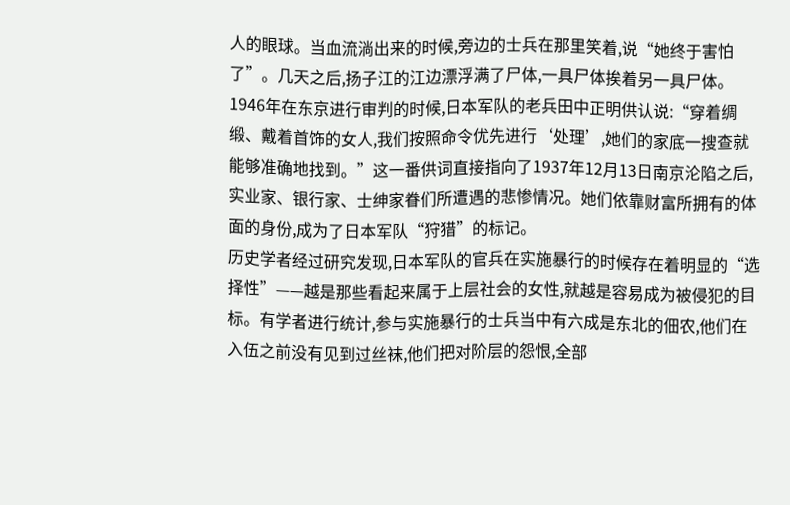人的眼球。当血流淌出来的时候,旁边的士兵在那里笑着,说“她终于害怕了”。几天之后,扬子江的江边漂浮满了尸体,一具尸体挨着另一具尸体。
1946年在东京进行审判的时候,日本军队的老兵田中正明供认说:“穿着绸缎、戴着首饰的女人,我们按照命令优先进行‘处理’,她们的家底一搜查就能够准确地找到。”这一番供词直接指向了1937年12月13日南京沦陷之后,实业家、银行家、士绅家眷们所遭遇的悲惨情况。她们依靠财富所拥有的体面的身份,成为了日本军队“狩猎”的标记。
历史学者经过研究发现,日本军队的官兵在实施暴行的时候存在着明显的“选择性”——越是那些看起来属于上层社会的女性,就越是容易成为被侵犯的目标。有学者进行统计,参与实施暴行的士兵当中有六成是东北的佃农,他们在入伍之前没有见到过丝袜,他们把对阶层的怨恨,全部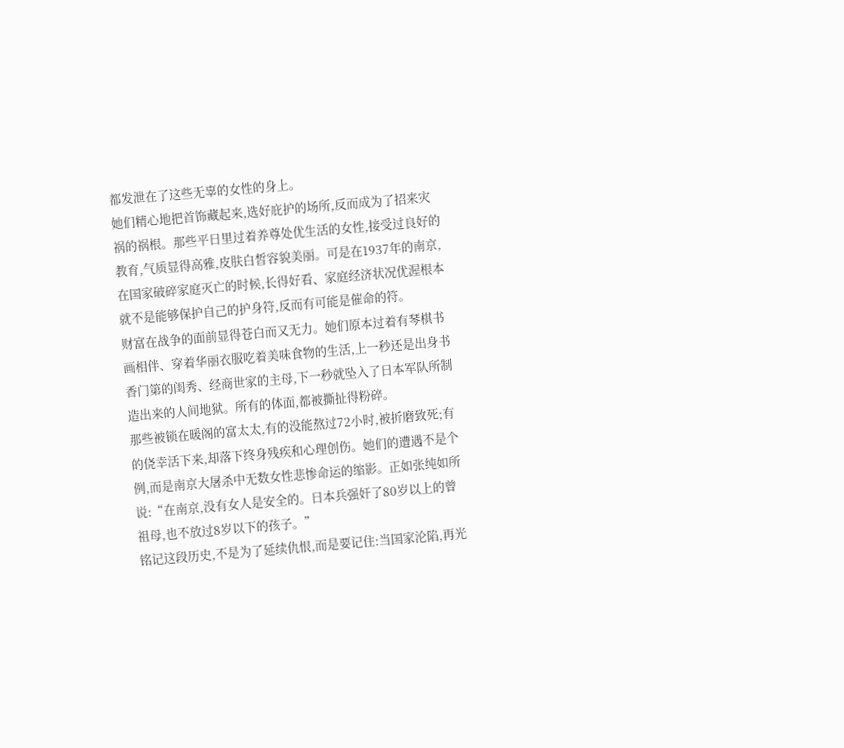都发泄在了这些无辜的女性的身上。
她们精心地把首饰藏起来,选好庇护的场所,反而成为了招来灾祸的祸根。那些平日里过着养尊处优生活的女性,接受过良好的教育,气质显得高雅,皮肤白皙容貌美丽。可是在1937年的南京,在国家破碎家庭灭亡的时候,长得好看、家庭经济状况优渥根本就不是能够保护自己的护身符,反而有可能是催命的符。
财富在战争的面前显得苍白而又无力。她们原本过着有琴棋书画相伴、穿着华丽衣服吃着美味食物的生活,上一秒还是出身书香门第的闺秀、经商世家的主母,下一秒就坠入了日本军队所制造出来的人间地狱。所有的体面,都被撕扯得粉碎。
那些被锁在暖阁的富太太,有的没能熬过72小时,被折磨致死;有的侥幸活下来,却落下终身残疾和心理创伤。她们的遭遇不是个例,而是南京大屠杀中无数女性悲惨命运的缩影。正如张纯如所说:“在南京,没有女人是安全的。日本兵强奸了80岁以上的曾祖母,也不放过8岁以下的孩子。”
铭记这段历史,不是为了延续仇恨,而是要记住:当国家沦陷,再光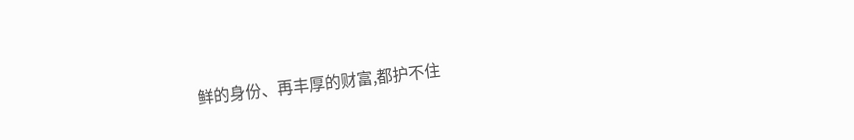鲜的身份、再丰厚的财富,都护不住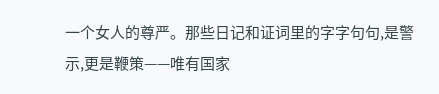一个女人的尊严。那些日记和证词里的字字句句,是警示,更是鞭策——唯有国家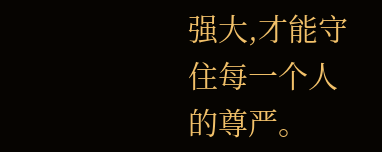强大,才能守住每一个人的尊严。